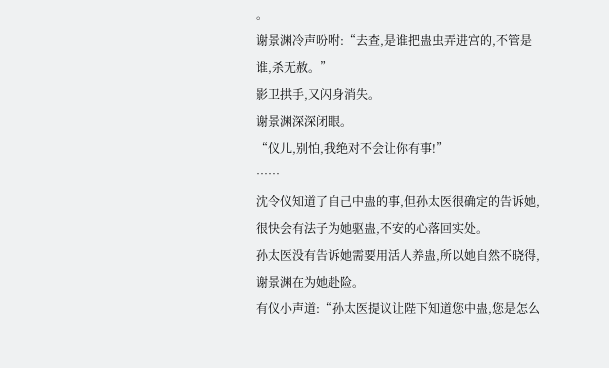。
谢景渊冷声吩咐:“去查,是谁把蛊虫弄进宫的,不管是谁,杀无赦。”
影卫拱手,又闪身消失。
谢景渊深深闭眼。
“仪儿,别怕,我绝对不会让你有事!”
……
沈令仪知道了自己中蛊的事,但孙太医很确定的告诉她,很快会有法子为她驱蛊,不安的心落回实处。
孙太医没有告诉她需要用活人养蛊,所以她自然不晓得,谢景渊在为她赴险。
有仪小声道:“孙太医提议让陛下知道您中蛊,您是怎么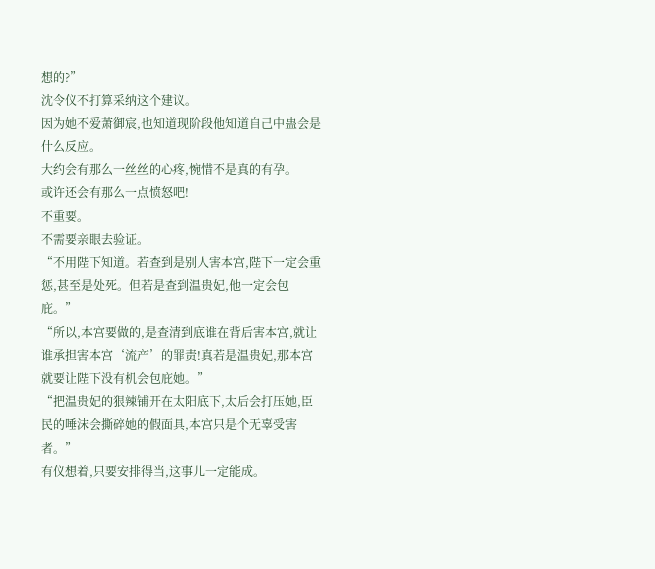想的?”
沈令仪不打算采纳这个建议。
因为她不爱萧御宸,也知道现阶段他知道自己中蛊会是什么反应。
大约会有那么一丝丝的心疼,惋惜不是真的有孕。
或许还会有那么一点愤怒吧!
不重要。
不需要亲眼去验证。
“不用陛下知道。若查到是别人害本宫,陛下一定会重惩,甚至是处死。但若是查到温贵妃,他一定会包庇。”
“所以,本宫要做的,是查清到底谁在背后害本宫,就让谁承担害本宫‘流产’的罪责!真若是温贵妃,那本宫就要让陛下没有机会包庇她。”
“把温贵妃的狠辣铺开在太阳底下,太后会打压她,臣民的唾沫会撕碎她的假面具,本宫只是个无辜受害者。”
有仪想着,只要安排得当,这事儿一定能成。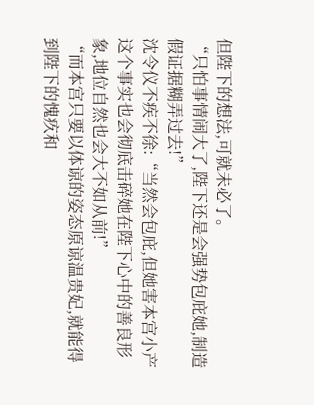但陛下的想法,可就未必了。
“只怕事情闹大了,陛下还是会强势包庇她,制造假证据糊弄过去!”
沈令仪不疾不徐:“当然会包庇,但她害本宫小产这个事实也会彻底击碎她在陛下心中的善良形象,地位自然也会大不如从前!”
“而本宫只要以体谅的姿态原谅温贵妃,就能得到陛下的愧疚和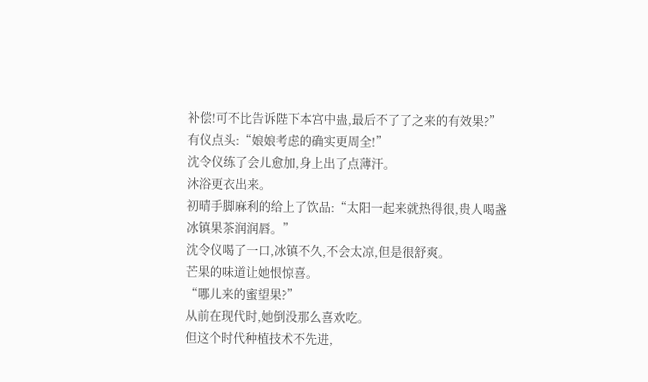补偿!可不比告诉陛下本宫中蛊,最后不了了之来的有效果?”
有仪点头:“娘娘考虑的确实更周全!”
沈令仪练了会儿愈加,身上出了点薄汗。
沐浴更衣出来。
初晴手脚麻利的给上了饮品:“太阳一起来就热得很,贵人喝盏冰镇果茶润润唇。”
沈令仪喝了一口,冰镇不久,不会太凉,但是很舒爽。
芒果的味道让她恨惊喜。
“哪儿来的蜜望果?”
从前在现代时,她倒没那么喜欢吃。
但这个时代种植技术不先进,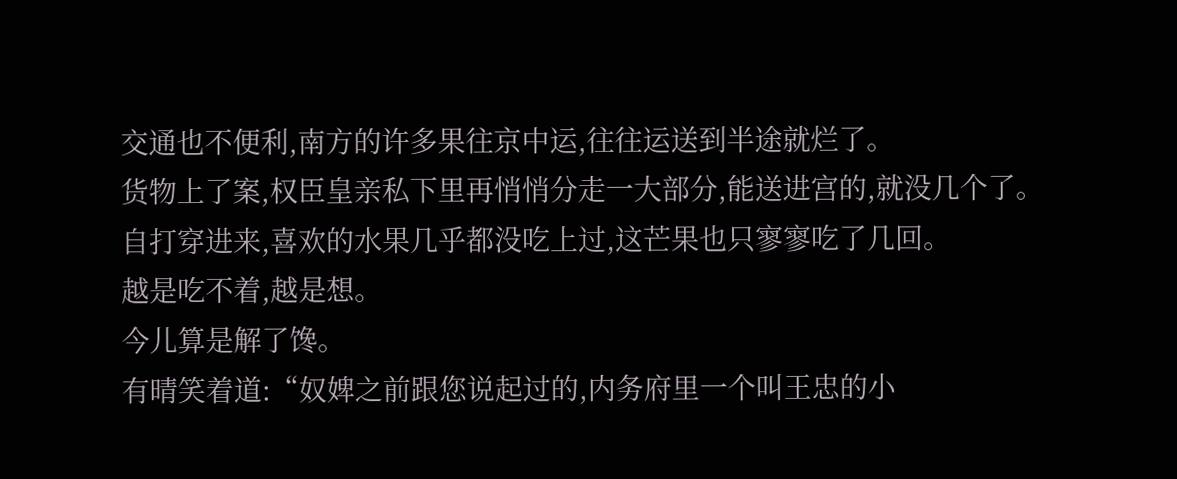交通也不便利,南方的许多果往京中运,往往运送到半途就烂了。
货物上了案,权臣皇亲私下里再悄悄分走一大部分,能送进宫的,就没几个了。
自打穿进来,喜欢的水果几乎都没吃上过,这芒果也只寥寥吃了几回。
越是吃不着,越是想。
今儿算是解了馋。
有晴笑着道:“奴婢之前跟您说起过的,内务府里一个叫王忠的小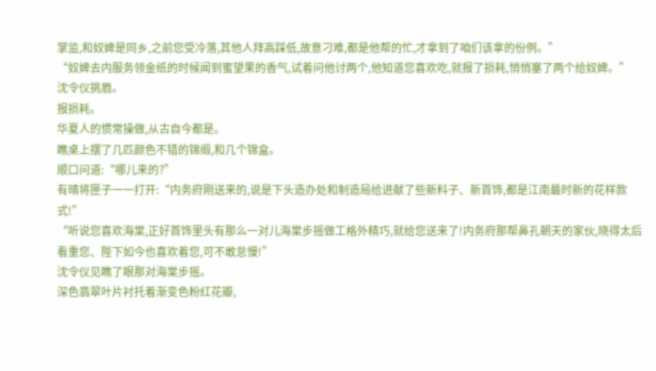掌监,和奴婢是同乡,之前您受冷落,其他人拜高踩低,故意刁难,都是他帮的忙,才拿到了咱们该拿的份例。”
“奴婢去内服务领金纸的时候闻到蜜望果的香气,试着问他讨两个,他知道您喜欢吃,就报了损耗,悄悄塞了两个给奴婢。”
沈令仪挑眉。
报损耗。
华夏人的惯常操做,从古自今都是。
瞧桌上摆了几匹颜色不错的锦缎,和几个锦盒。
顺口问道:“哪儿来的?”
有晴将匣子一一打开:“内务府刚送来的,说是下头造办处和制造局给进献了些新料子、新首饰,都是江南最时新的花样款式!”
“听说您喜欢海棠,正好首饰里头有那么一对儿海棠步摇做工格外精巧,就给您送来了!内务府那帮鼻孔朝天的家伙,晓得太后看重您、陛下如今也喜欢着您,可不敢怠慢!”
沈令仪见瞧了眼那对海棠步摇。
深色翡翠叶片衬托着渐变色粉红花瓣,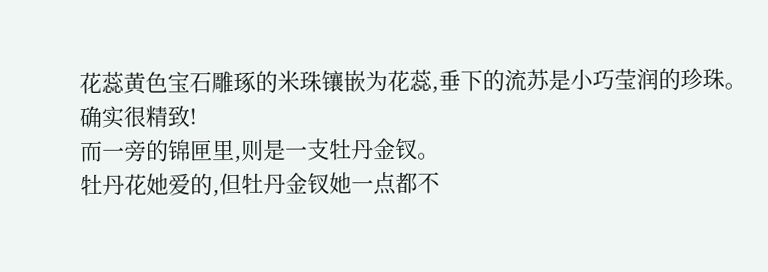花蕊黄色宝石雕琢的米珠镶嵌为花蕊,垂下的流苏是小巧莹润的珍珠。
确实很精致!
而一旁的锦匣里,则是一支牡丹金钗。
牡丹花她爱的,但牡丹金钗她一点都不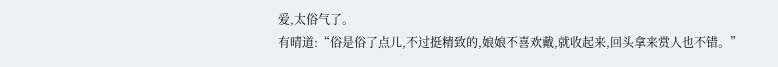爱,太俗气了。
有晴道:“俗是俗了点儿,不过挺精致的,娘娘不喜欢戴,就收起来,回头拿来赏人也不错。”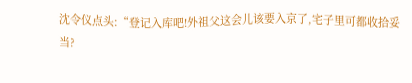沈令仪点头:“登记入库吧!外祖父这会儿该要入京了,宅子里可都收拾妥当?